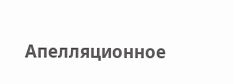Апелляционное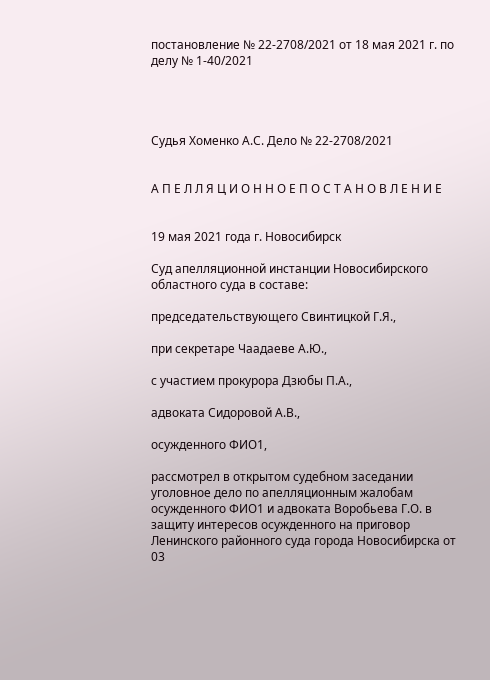постановление № 22-2708/2021 от 18 мая 2021 г. по делу № 1-40/2021




Судья Хоменко А.С. Дело № 22-2708/2021


А П Е Л Л Я Ц И О Н Н О Е П О С Т А Н О В Л Е Н И Е


19 мая 2021 года г. Новосибирск

Суд апелляционной инстанции Новосибирского областного суда в составе:

председательствующего Свинтицкой Г.Я.,

при секретаре Чаадаеве А.Ю.,

с участием прокурора Дзюбы П.А.,

адвоката Сидоровой А.В.,

осужденного ФИО1,

рассмотрел в открытом судебном заседании уголовное дело по апелляционным жалобам осужденного ФИО1 и адвоката Воробьева Г.О. в защиту интересов осужденного на приговор Ленинского районного суда города Новосибирска от 03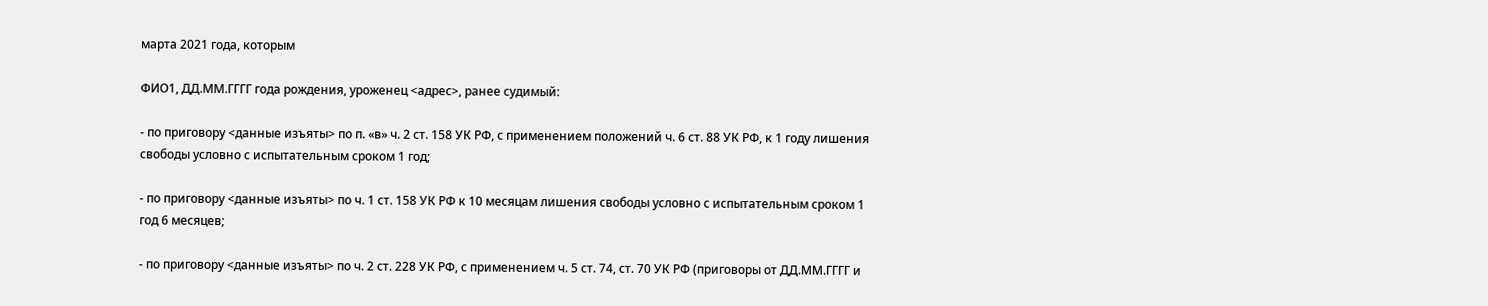марта 2021 года, которым

ФИО1, ДД.ММ.ГГГГ года рождения, уроженец <адрес>, ранее судимый:

- по приговору <данные изъяты> по п. «в» ч. 2 ст. 158 УК РФ, с применением положений ч. 6 ст. 88 УК РФ, к 1 году лишения свободы условно с испытательным сроком 1 год;

- по приговору <данные изъяты> по ч. 1 ст. 158 УК РФ к 10 месяцам лишения свободы условно с испытательным сроком 1 год 6 месяцев;

- по приговору <данные изъяты> по ч. 2 ст. 228 УК РФ, с применением ч. 5 ст. 74, ст. 70 УК РФ (приговоры от ДД.ММ.ГГГГ и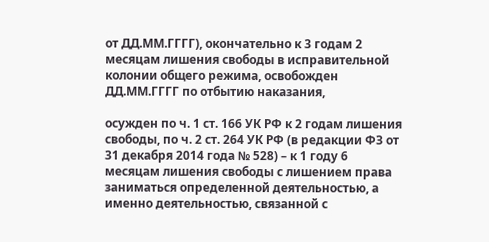от ДД.ММ.ГГГГ), окончательно к 3 годам 2 месяцам лишения свободы в исправительной колонии общего режима, освобожден ДД.ММ.ГГГГ по отбытию наказания,

осужден по ч. 1 ст. 166 УК РФ к 2 годам лишения свободы, по ч. 2 ст. 264 УК РФ (в редакции ФЗ от 31 декабря 2014 года № 528) – к 1 году 6 месяцам лишения свободы с лишением права заниматься определенной деятельностью, а именно деятельностью, связанной с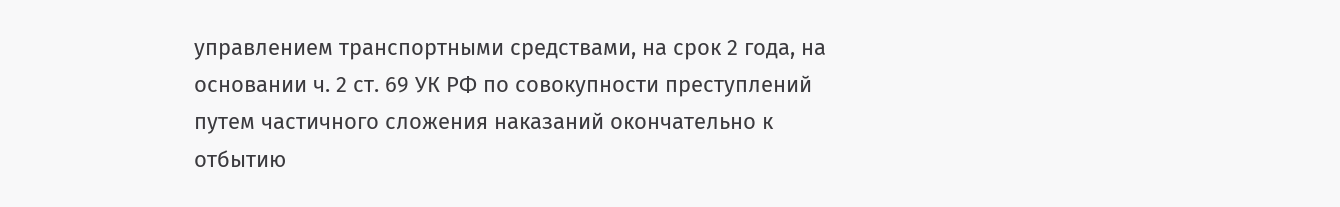управлением транспортными средствами, на срок 2 года, на основании ч. 2 ст. 69 УК РФ по совокупности преступлений путем частичного сложения наказаний окончательно к отбытию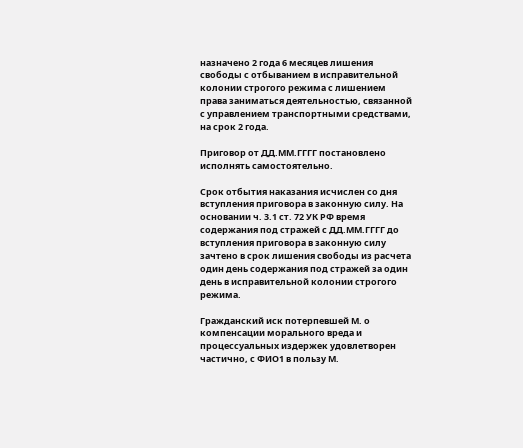назначено 2 года 6 месяцев лишения свободы с отбыванием в исправительной колонии строгого режима с лишением права заниматься деятельностью, связанной с управлением транспортными средствами, на срок 2 года.

Приговор от ДД.ММ.ГГГГ постановлено исполнять самостоятельно.

Срок отбытия наказания исчислен со дня вступления приговора в законную силу. На основании ч. 3.1 ст. 72 УК РФ время содержания под стражей с ДД.ММ.ГГГГ до вступления приговора в законную силу зачтено в срок лишения свободы из расчета один день содержания под стражей за один день в исправительной колонии строгого режима.

Гражданский иск потерпевшей М. о компенсации морального вреда и процессуальных издержек удовлетворен частично, с ФИО1 в пользу М.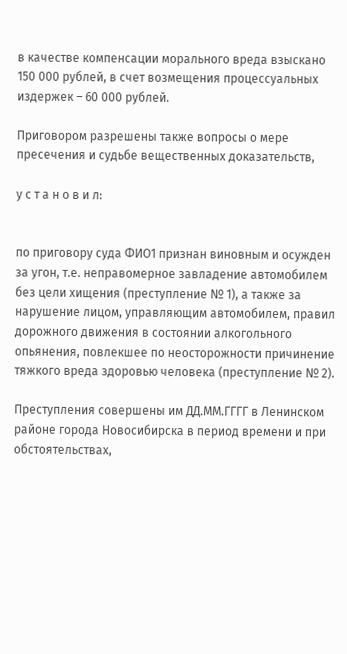в качестве компенсации морального вреда взыскано 150 000 рублей, в счет возмещения процессуальных издержек – 60 000 рублей.

Приговором разрешены также вопросы о мере пресечения и судьбе вещественных доказательств,

у с т а н о в и л:


по приговору суда ФИО1 признан виновным и осужден за угон, т.е. неправомерное завладение автомобилем без цели хищения (преступление № 1), а также за нарушение лицом, управляющим автомобилем, правил дорожного движения в состоянии алкогольного опьянения, повлекшее по неосторожности причинение тяжкого вреда здоровью человека (преступление № 2).

Преступления совершены им ДД.ММ.ГГГГ в Ленинском районе города Новосибирска в период времени и при обстоятельствах,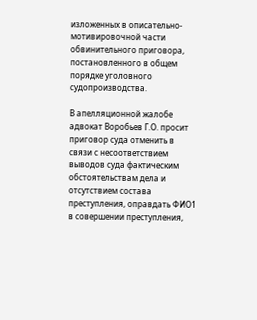изложенных в описательно-мотивировочной части обвинительного приговора, постановленного в общем порядке уголовного судопроизводства.

В апелляционной жалобе адвокат Воробьев Г.О. просит приговор суда отменить в связи с несоответствием выводов суда фактическим обстоятельствам дела и отсутствием состава преступления, оправдать ФИО1 в совершении преступления,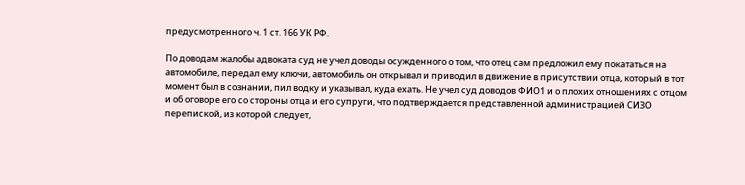предусмотренного ч. 1 ст. 166 УК РФ.

По доводам жалобы адвоката суд не учел доводы осужденного о том, что отец сам предложил ему покататься на автомобиле, передал ему ключи, автомобиль он открывал и приводил в движение в присутствии отца, который в тот момент был в сознании, пил водку и указывал, куда ехать. Не учел суд доводов ФИО1 и о плохих отношениях с отцом и об оговоре его со стороны отца и его супруги, что подтверждается представленной администрацией СИЗО перепиской, из которой следует,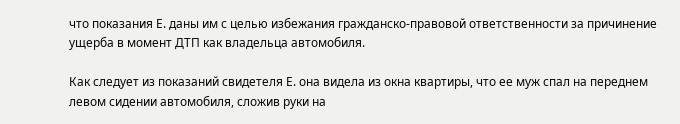что показания Е. даны им с целью избежания гражданско-правовой ответственности за причинение ущерба в момент ДТП как владельца автомобиля.

Как следует из показаний свидетеля Е. она видела из окна квартиры, что ее муж спал на переднем левом сидении автомобиля, сложив руки на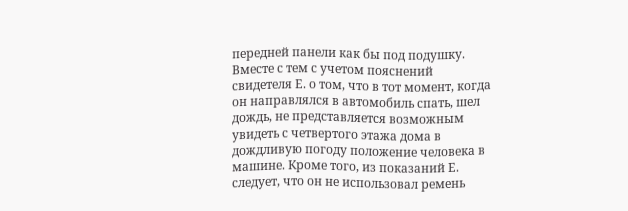передней панели как бы под подушку. Вместе с тем с учетом пояснений свидетеля Е. о том, что в тот момент, когда он направлялся в автомобиль спать, шел дождь, не представляется возможным увидеть с четвертого этажа дома в дождливую погоду положение человека в машине. Кроме того, из показаний Е. следует, что он не использовал ремень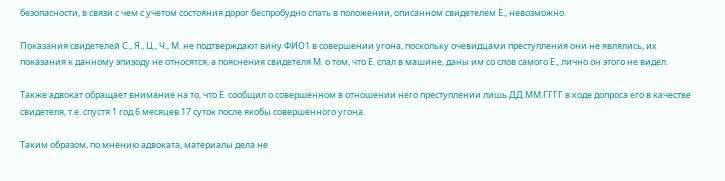безопасности, в связи с чем с учетом состояния дорог беспробудно спать в положении, описанном свидетелем Е., невозможно.

Показания свидетелей С., Я., Ц., Ч., М. не подтверждают вину ФИО1 в совершении угона, поскольку очевидцами преступления они не являлись, их показания к данному эпизоду не относятся, а пояснения свидетеля М. о том, что Е. спал в машине, даны им со слов самого Е., лично он этого не видел.

Также адвокат обращает внимание на то, что Е. сообщил о совершенном в отношении него преступлении лишь ДД.ММ.ГГГГ в ходе допроса его в качестве свидетеля, т.е. спустя 1 год 6 месяцев 17 суток после якобы совершенного угона.

Таким образом, по мнению адвоката, материалы дела не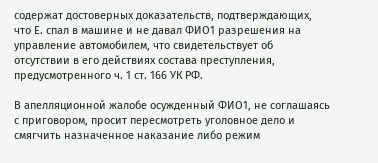содержат достоверных доказательств, подтверждающих, что Е. спал в машине и не давал ФИО1 разрешения на управление автомобилем, что свидетельствует об отсутствии в его действиях состава преступления, предусмотренного ч. 1 ст. 166 УК РФ.

В апелляционной жалобе осужденный ФИО1, не соглашаясь с приговором, просит пересмотреть уголовное дело и смягчить назначенное наказание либо режим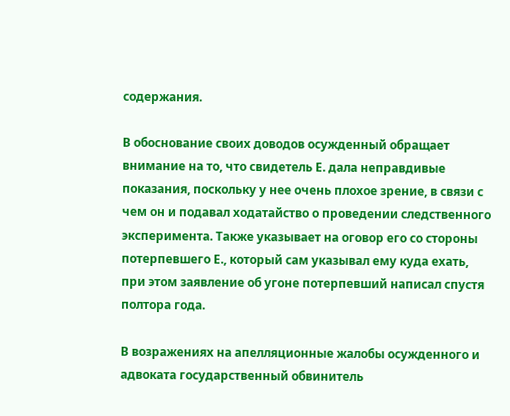содержания.

В обоснование своих доводов осужденный обращает внимание на то, что свидетель Е. дала неправдивые показания, поскольку у нее очень плохое зрение, в связи с чем он и подавал ходатайство о проведении следственного эксперимента. Также указывает на оговор его со стороны потерпевшего Е., который сам указывал ему куда ехать, при этом заявление об угоне потерпевший написал спустя полтора года.

В возражениях на апелляционные жалобы осужденного и адвоката государственный обвинитель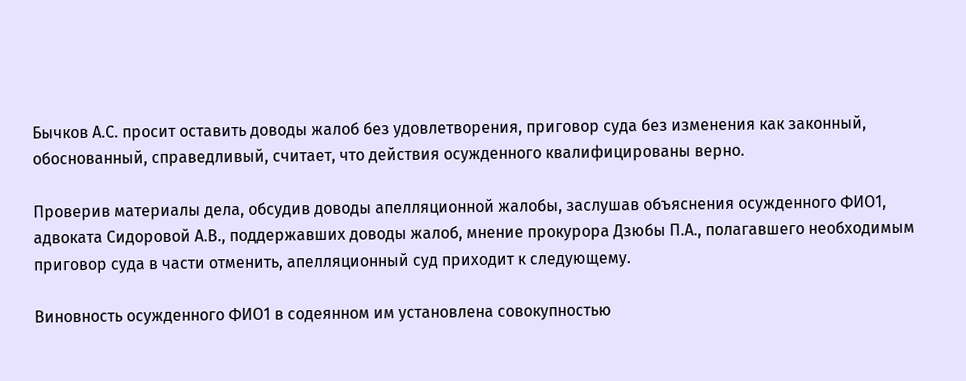Бычков А.С. просит оставить доводы жалоб без удовлетворения, приговор суда без изменения как законный, обоснованный, справедливый, считает, что действия осужденного квалифицированы верно.

Проверив материалы дела, обсудив доводы апелляционной жалобы, заслушав объяснения осужденного ФИО1, адвоката Сидоровой А.В., поддержавших доводы жалоб, мнение прокурора Дзюбы П.А., полагавшего необходимым приговор суда в части отменить, апелляционный суд приходит к следующему.

Виновность осужденного ФИО1 в содеянном им установлена совокупностью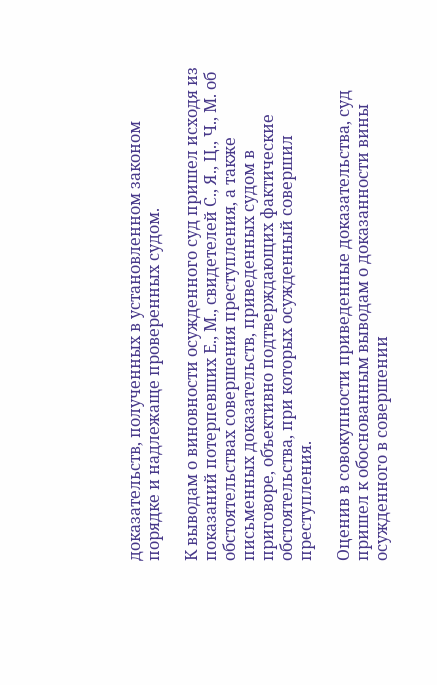доказательств, полученных в установленном законом порядке и надлежаще проверенных судом.

К выводам о виновности осужденного суд пришел исходя из показаний потерпевших Е., М., свидетелей С., Я., Ц., Ч., М. об обстоятельствах совершения преступления, а также письменных доказательств, приведенных судом в приговоре, объективно подтверждающих фактические обстоятельства, при которых осужденный совершил преступления.

Оценив в совокупности приведенные доказательства, суд пришел к обоснованным выводам о доказанности вины осужденного в совершении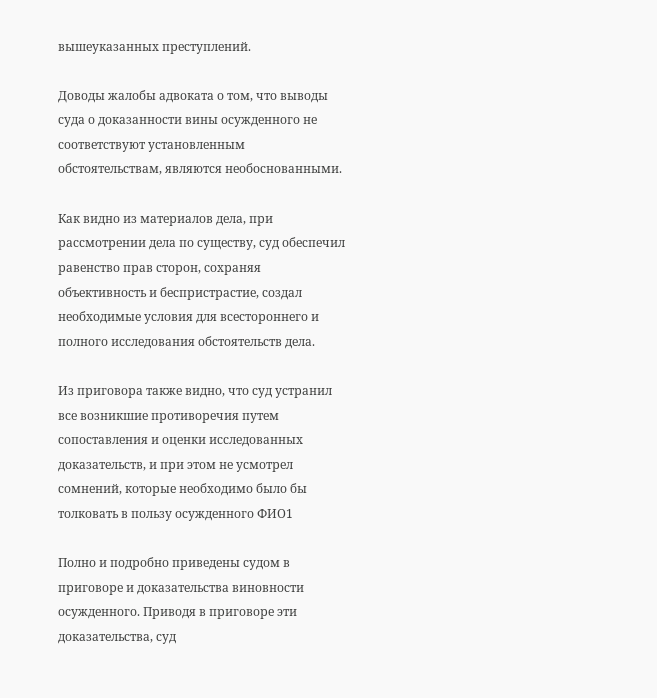вышеуказанных преступлений.

Доводы жалобы адвоката о том, что выводы суда о доказанности вины осужденного не соответствуют установленным обстоятельствам, являются необоснованными.

Как видно из материалов дела, при рассмотрении дела по существу, суд обеспечил равенство прав сторон, сохраняя объективность и беспристрастие, создал необходимые условия для всестороннего и полного исследования обстоятельств дела.

Из приговора также видно, что суд устранил все возникшие противоречия путем сопоставления и оценки исследованных доказательств, и при этом не усмотрел сомнений, которые необходимо было бы толковать в пользу осужденного ФИО1

Полно и подробно приведены судом в приговоре и доказательства виновности осужденного. Приводя в приговоре эти доказательства, суд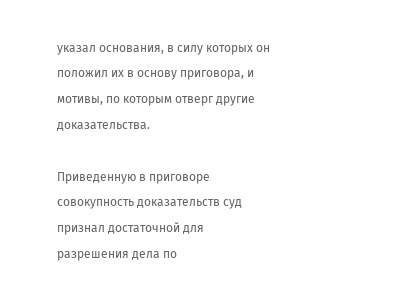указал основания, в силу которых он положил их в основу приговора, и мотивы, по которым отверг другие доказательства.

Приведенную в приговоре совокупность доказательств суд признал достаточной для разрешения дела по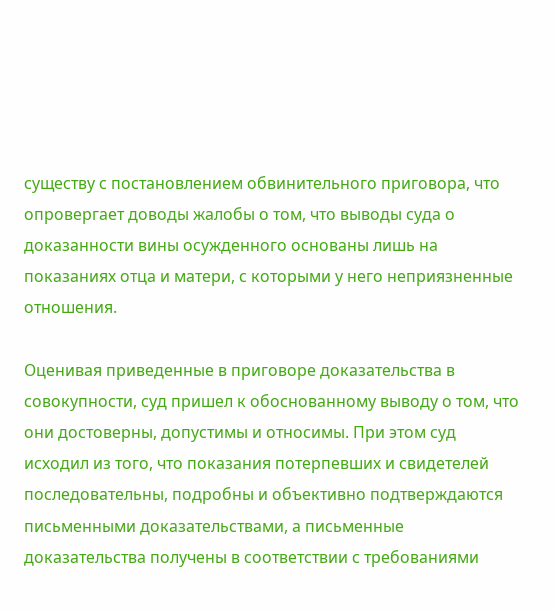существу с постановлением обвинительного приговора, что опровергает доводы жалобы о том, что выводы суда о доказанности вины осужденного основаны лишь на показаниях отца и матери, с которыми у него неприязненные отношения.

Оценивая приведенные в приговоре доказательства в совокупности, суд пришел к обоснованному выводу о том, что они достоверны, допустимы и относимы. При этом суд исходил из того, что показания потерпевших и свидетелей последовательны, подробны и объективно подтверждаются письменными доказательствами, а письменные доказательства получены в соответствии с требованиями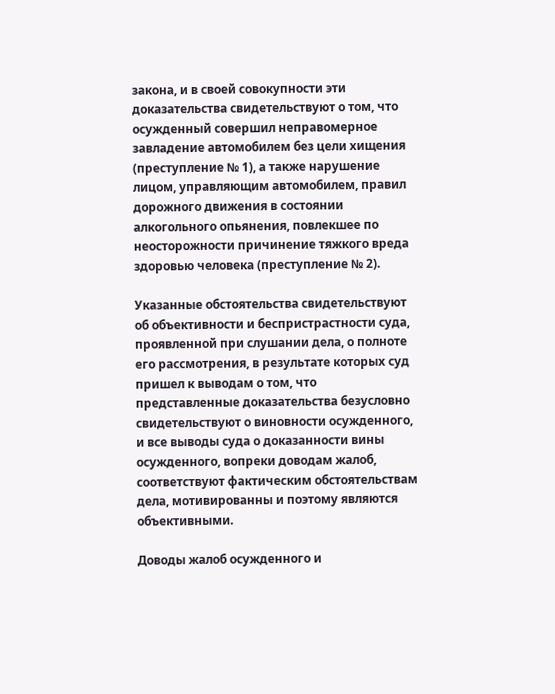закона, и в своей совокупности эти доказательства свидетельствуют о том, что осужденный совершил неправомерное завладение автомобилем без цели хищения (преступление № 1), а также нарушение лицом, управляющим автомобилем, правил дорожного движения в состоянии алкогольного опьянения, повлекшее по неосторожности причинение тяжкого вреда здоровью человека (преступление № 2).

Указанные обстоятельства свидетельствуют об объективности и беспристрастности суда, проявленной при слушании дела, о полноте его рассмотрения, в результате которых суд пришел к выводам о том, что представленные доказательства безусловно свидетельствуют о виновности осужденного, и все выводы суда о доказанности вины осужденного, вопреки доводам жалоб, соответствуют фактическим обстоятельствам дела, мотивированны и поэтому являются объективными.

Доводы жалоб осужденного и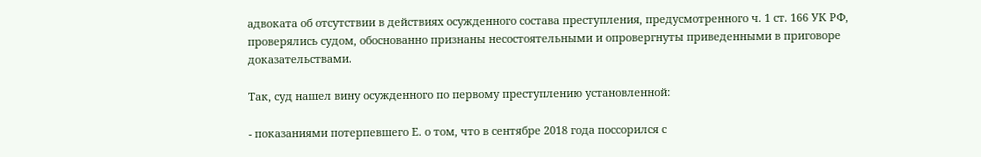адвоката об отсутствии в действиях осужденного состава преступления, предусмотренного ч. 1 ст. 166 УК РФ, проверялись судом, обоснованно признаны несостоятельными и опровергнуты приведенными в приговоре доказательствами.

Так, суд нашел вину осужденного по первому преступлению установленной:

- показаниями потерпевшего Е. о том, что в сентябре 2018 года поссорился с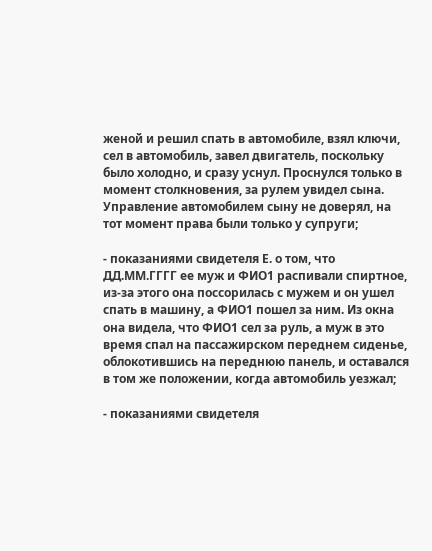женой и решил спать в автомобиле, взял ключи, сел в автомобиль, завел двигатель, поскольку было холодно, и сразу уснул. Проснулся только в момент столкновения, за рулем увидел сына. Управление автомобилем сыну не доверял, на тот момент права были только у супруги;

- показаниями свидетеля Е. о том, что ДД.ММ.ГГГГ ее муж и ФИО1 распивали спиртное, из-за этого она поссорилась с мужем и он ушел спать в машину, а ФИО1 пошел за ним. Из окна она видела, что ФИО1 сел за руль, а муж в это время спал на пассажирском переднем сиденье, облокотившись на переднюю панель, и оставался в том же положении, когда автомобиль уезжал;

- показаниями свидетеля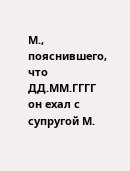М., пояснившего, что ДД.ММ.ГГГГ он ехал с супругой М.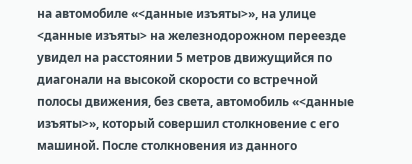на автомобиле «<данные изъяты>», на улице <данные изъяты> на железнодорожном переезде увидел на расстоянии 5 метров движущийся по диагонали на высокой скорости со встречной полосы движения, без света, автомобиль «<данные изъяты>», который совершил столкновение с его машиной. После столкновения из данного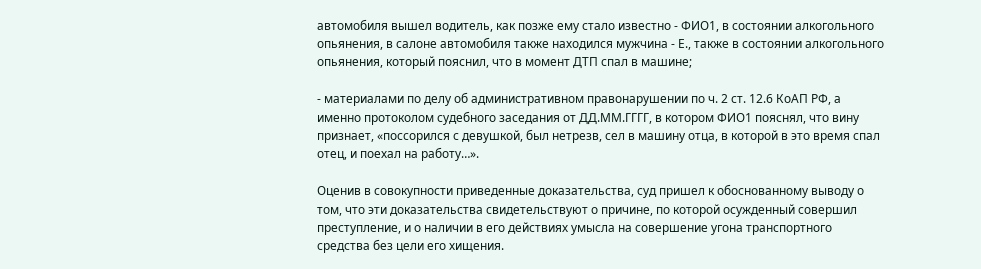автомобиля вышел водитель, как позже ему стало известно - ФИО1, в состоянии алкогольного опьянения, в салоне автомобиля также находился мужчина - Е., также в состоянии алкогольного опьянения, который пояснил, что в момент ДТП спал в машине;

- материалами по делу об административном правонарушении по ч. 2 ст. 12.6 КоАП РФ, а именно протоколом судебного заседания от ДД.ММ.ГГГГ, в котором ФИО1 пояснял, что вину признает, «поссорился с девушкой, был нетрезв, сел в машину отца, в которой в это время спал отец, и поехал на работу…».

Оценив в совокупности приведенные доказательства, суд пришел к обоснованному выводу о том, что эти доказательства свидетельствуют о причине, по которой осужденный совершил преступление, и о наличии в его действиях умысла на совершение угона транспортного средства без цели его хищения.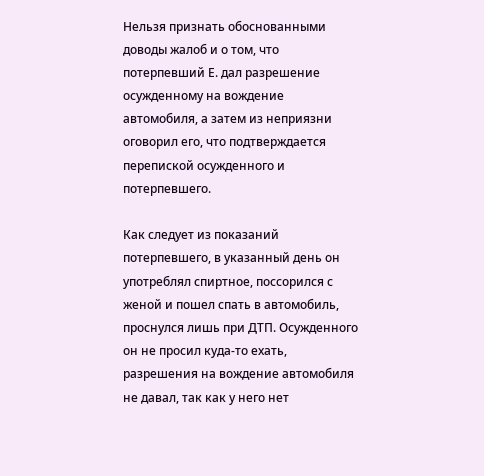Нельзя признать обоснованными доводы жалоб и о том, что потерпевший Е. дал разрешение осужденному на вождение автомобиля, а затем из неприязни оговорил его, что подтверждается перепиской осужденного и потерпевшего.

Как следует из показаний потерпевшего, в указанный день он употреблял спиртное, поссорился с женой и пошел спать в автомобиль, проснулся лишь при ДТП. Осужденного он не просил куда-то ехать, разрешения на вождение автомобиля не давал, так как у него нет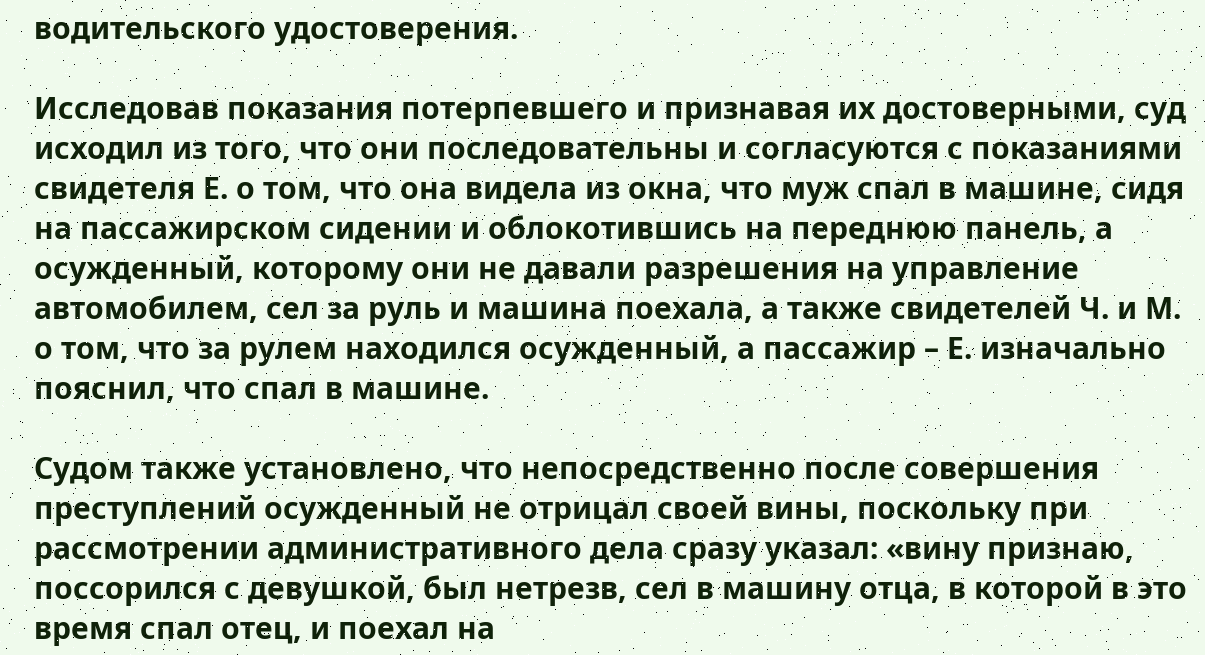водительского удостоверения.

Исследовав показания потерпевшего и признавая их достоверными, суд исходил из того, что они последовательны и согласуются с показаниями свидетеля Е. о том, что она видела из окна, что муж спал в машине, сидя на пассажирском сидении и облокотившись на переднюю панель, а осужденный, которому они не давали разрешения на управление автомобилем, сел за руль и машина поехала, а также свидетелей Ч. и М. о том, что за рулем находился осужденный, а пассажир – Е. изначально пояснил, что спал в машине.

Судом также установлено, что непосредственно после совершения преступлений осужденный не отрицал своей вины, поскольку при рассмотрении административного дела сразу указал: «вину признаю, поссорился с девушкой, был нетрезв, сел в машину отца, в которой в это время спал отец, и поехал на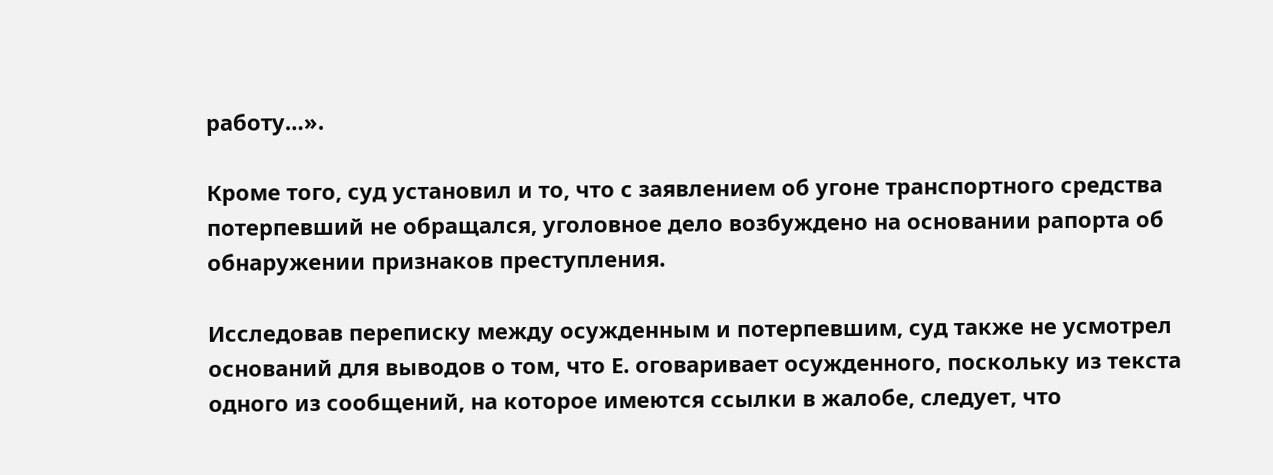работу…».

Кроме того, суд установил и то, что с заявлением об угоне транспортного средства потерпевший не обращался, уголовное дело возбуждено на основании рапорта об обнаружении признаков преступления.

Исследовав переписку между осужденным и потерпевшим, суд также не усмотрел оснований для выводов о том, что Е. оговаривает осужденного, поскольку из текста одного из сообщений, на которое имеются ссылки в жалобе, следует, что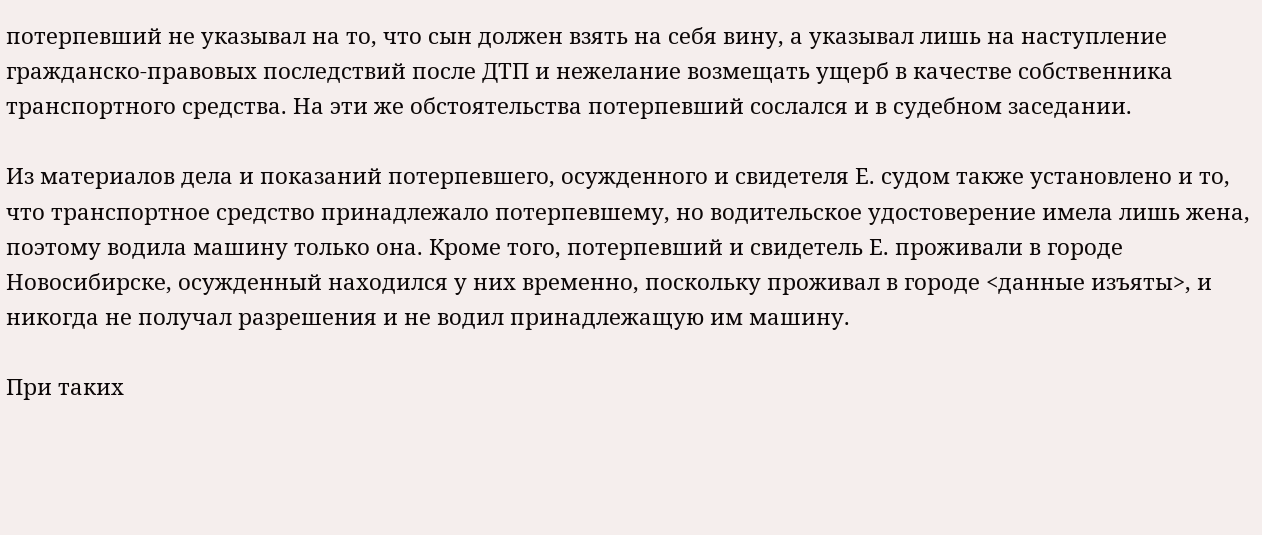потерпевший не указывал на то, что сын должен взять на себя вину, а указывал лишь на наступление гражданско-правовых последствий после ДТП и нежелание возмещать ущерб в качестве собственника транспортного средства. На эти же обстоятельства потерпевший сослался и в судебном заседании.

Из материалов дела и показаний потерпевшего, осужденного и свидетеля Е. судом также установлено и то, что транспортное средство принадлежало потерпевшему, но водительское удостоверение имела лишь жена, поэтому водила машину только она. Кроме того, потерпевший и свидетель Е. проживали в городе Новосибирске, осужденный находился у них временно, поскольку проживал в городе <данные изъяты>, и никогда не получал разрешения и не водил принадлежащую им машину.

При таких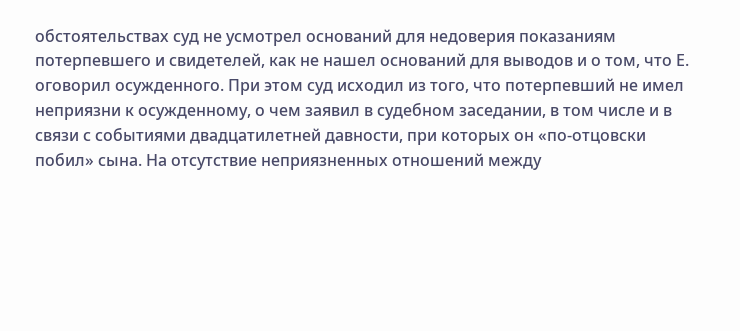обстоятельствах суд не усмотрел оснований для недоверия показаниям потерпевшего и свидетелей, как не нашел оснований для выводов и о том, что Е. оговорил осужденного. При этом суд исходил из того, что потерпевший не имел неприязни к осужденному, о чем заявил в судебном заседании, в том числе и в связи с событиями двадцатилетней давности, при которых он «по-отцовски побил» сына. На отсутствие неприязненных отношений между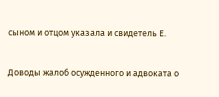сыном и отцом указала и свидетель Е.

Доводы жалоб осужденного и адвоката о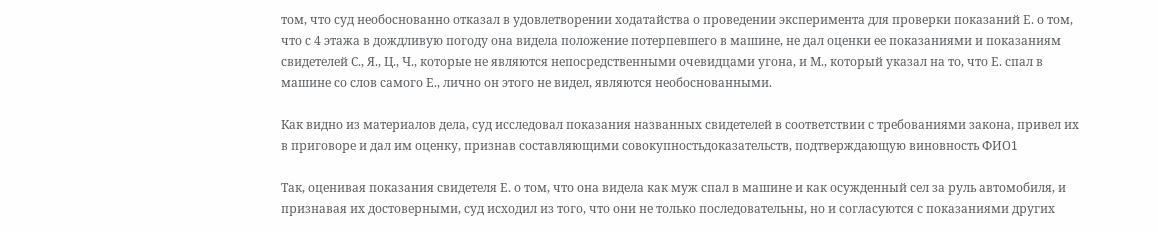том, что суд необоснованно отказал в удовлетворении ходатайства о проведении эксперимента для проверки показаний Е. о том, что с 4 этажа в дождливую погоду она видела положение потерпевшего в машине, не дал оценки ее показаниями и показаниям свидетелей С., Я., Ц., Ч., которые не являются непосредственными очевидцами угона, и М., который указал на то, что Е. спал в машине со слов самого Е., лично он этого не видел, являются необоснованными.

Как видно из материалов дела, суд исследовал показания названных свидетелей в соответствии с требованиями закона, привел их в приговоре и дал им оценку, признав составляющими совокупностьдоказательств, подтверждающую виновность ФИО1

Так, оценивая показания свидетеля Е. о том, что она видела как муж спал в машине и как осужденный сел за руль автомобиля, и признавая их достоверными, суд исходил из того, что они не только последовательны, но и согласуются с показаниями других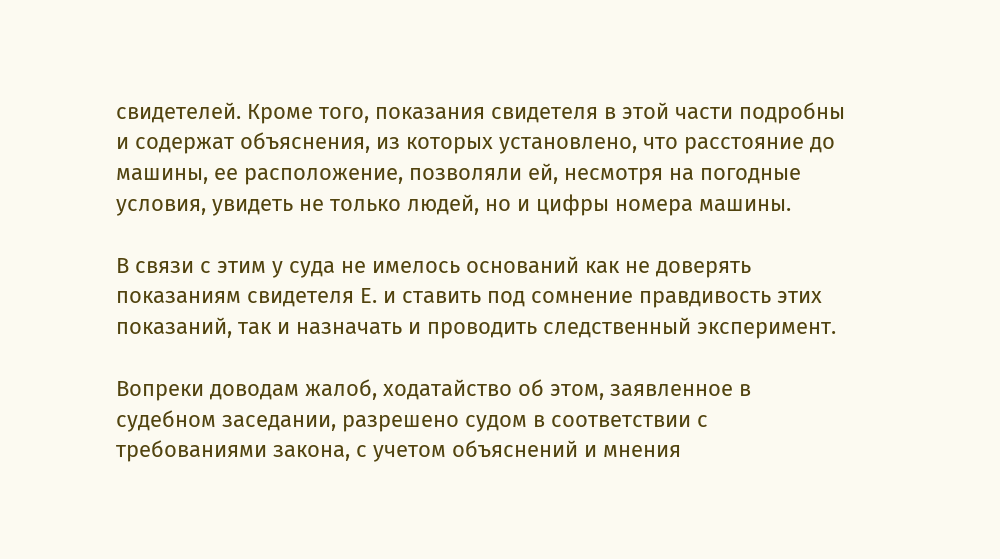свидетелей. Кроме того, показания свидетеля в этой части подробны и содержат объяснения, из которых установлено, что расстояние до машины, ее расположение, позволяли ей, несмотря на погодные условия, увидеть не только людей, но и цифры номера машины.

В связи с этим у суда не имелось оснований как не доверять показаниям свидетеля Е. и ставить под сомнение правдивость этих показаний, так и назначать и проводить следственный эксперимент.

Вопреки доводам жалоб, ходатайство об этом, заявленное в судебном заседании, разрешено судом в соответствии с требованиями закона, с учетом объяснений и мнения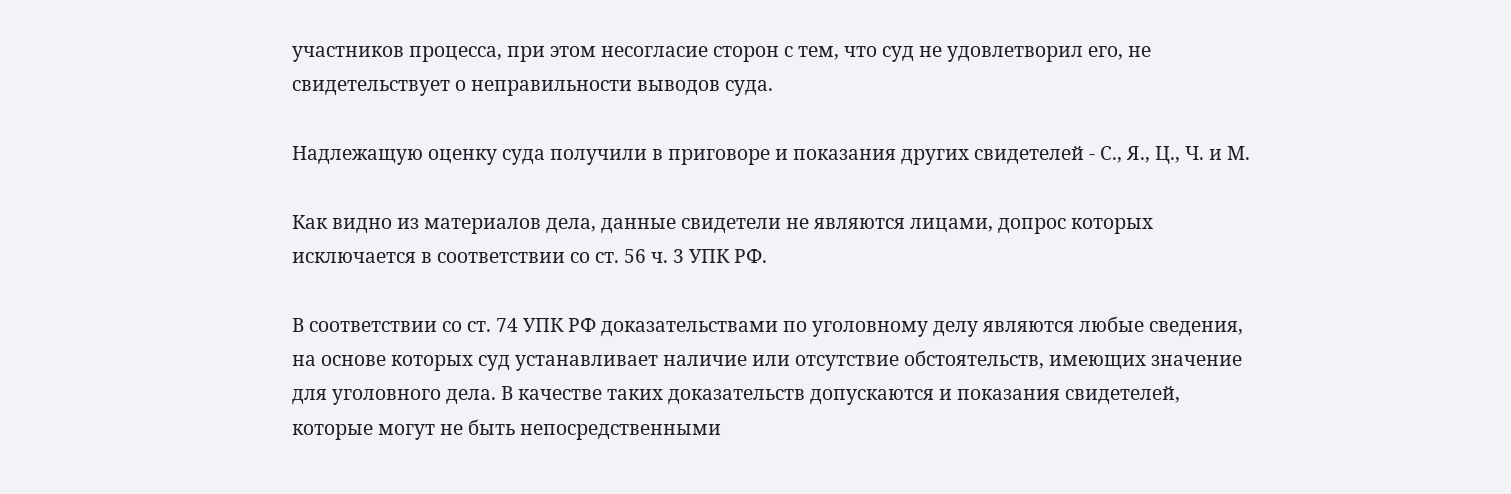участников процесса, при этом несогласие сторон с тем, что суд не удовлетворил его, не свидетельствует о неправильности выводов суда.

Надлежащую оценку суда получили в приговоре и показания других свидетелей - С., Я., Ц., Ч. и М.

Как видно из материалов дела, данные свидетели не являются лицами, допрос которых исключается в соответствии со ст. 56 ч. 3 УПК РФ.

В соответствии со ст. 74 УПК РФ доказательствами по уголовному делу являются любые сведения, на основе которых суд устанавливает наличие или отсутствие обстоятельств, имеющих значение для уголовного дела. В качестве таких доказательств допускаются и показания свидетелей, которые могут не быть непосредственными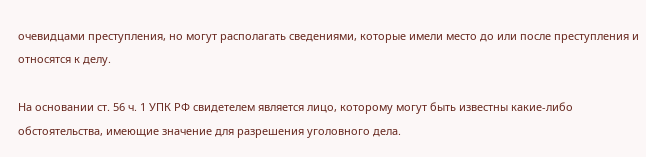очевидцами преступления, но могут располагать сведениями, которые имели место до или после преступления и относятся к делу.

На основании ст. 56 ч. 1 УПК РФ свидетелем является лицо, которому могут быть известны какие-либо обстоятельства, имеющие значение для разрешения уголовного дела.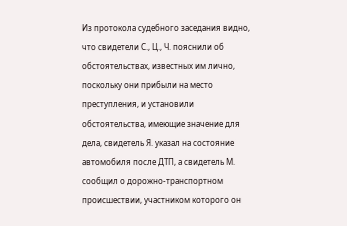Из протокола судебного заседания видно, что свидетели С., Ц., Ч. пояснили об обстоятельствах, известных им лично, поскольку они прибыли на место преступления, и установили обстоятельства, имеющие значение для дела, свидетель Я. указал на состояние автомобиля после ДТП, а свидетель М. сообщил о дорожно-транспортном происшествии, участником которого он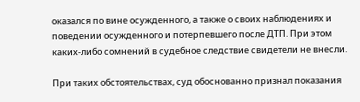оказался по вине осужденного, а также о своих наблюдениях и поведении осужденного и потерпевшего после ДТП. При этом каких-либо сомнений в судебное следствие свидетели не внесли.

При таких обстоятельствах, суд обоснованно признал показания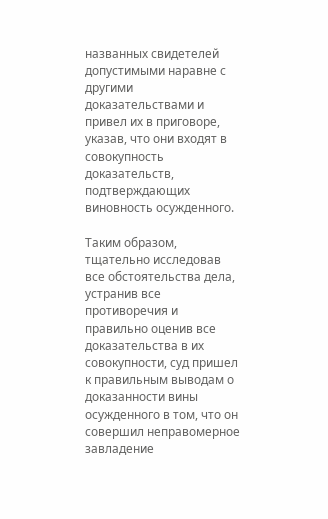названных свидетелей допустимыми наравне с другими доказательствами и привел их в приговоре, указав, что они входят в совокупность доказательств, подтверждающих виновность осужденного.

Таким образом, тщательно исследовав все обстоятельства дела, устранив все противоречия и правильно оценив все доказательства в их совокупности, суд пришел к правильным выводам о доказанности вины осужденного в том, что он совершил неправомерное завладение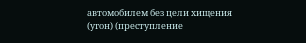автомобилем без цели хищения (угон) (преступление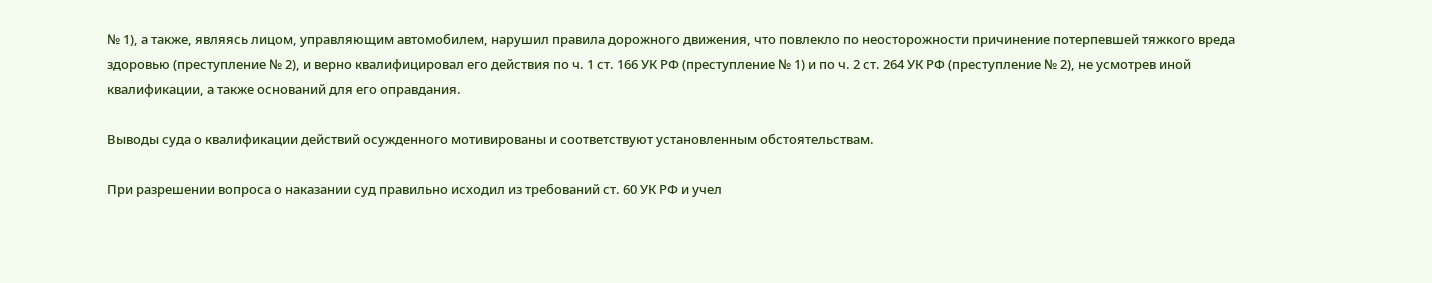№ 1), а также, являясь лицом, управляющим автомобилем, нарушил правила дорожного движения, что повлекло по неосторожности причинение потерпевшей тяжкого вреда здоровью (преступление № 2), и верно квалифицировал его действия по ч. 1 ст. 166 УК РФ (преступление № 1) и по ч. 2 ст. 264 УК РФ (преступление № 2), не усмотрев иной квалификации, а также оснований для его оправдания.

Выводы суда о квалификации действий осужденного мотивированы и соответствуют установленным обстоятельствам.

При разрешении вопроса о наказании суд правильно исходил из требований ст. 60 УК РФ и учел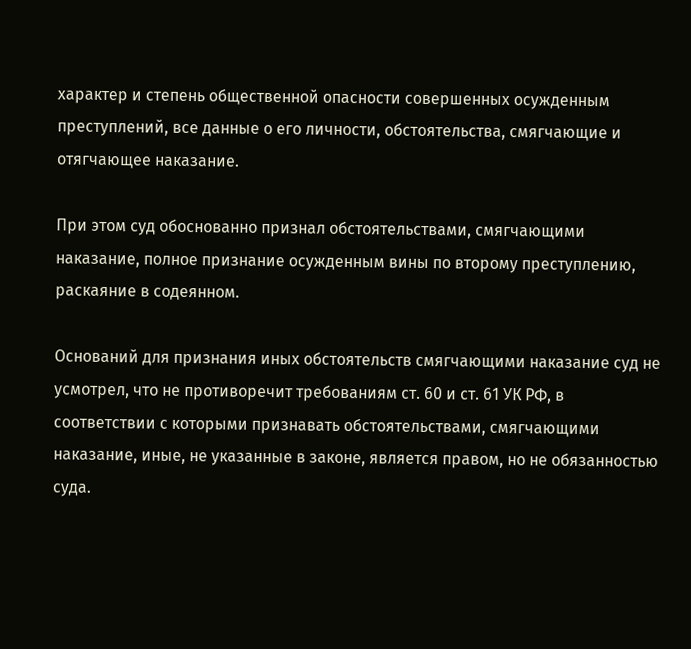характер и степень общественной опасности совершенных осужденным преступлений, все данные о его личности, обстоятельства, смягчающие и отягчающее наказание.

При этом суд обоснованно признал обстоятельствами, смягчающими наказание, полное признание осужденным вины по второму преступлению, раскаяние в содеянном.

Оснований для признания иных обстоятельств смягчающими наказание суд не усмотрел, что не противоречит требованиям ст. 60 и ст. 61 УК РФ, в соответствии с которыми признавать обстоятельствами, смягчающими наказание, иные, не указанные в законе, является правом, но не обязанностью суда.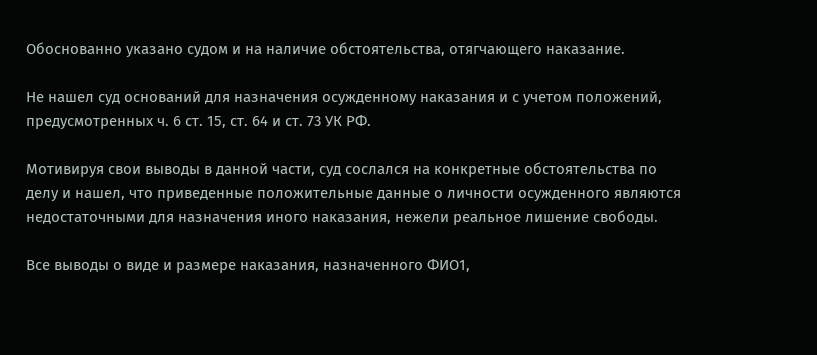Обоснованно указано судом и на наличие обстоятельства, отягчающего наказание.

Не нашел суд оснований для назначения осужденному наказания и с учетом положений, предусмотренных ч. 6 ст. 15, ст. 64 и ст. 73 УК РФ.

Мотивируя свои выводы в данной части, суд сослался на конкретные обстоятельства по делу и нашел, что приведенные положительные данные о личности осужденного являются недостаточными для назначения иного наказания, нежели реальное лишение свободы.

Все выводы о виде и размере наказания, назначенного ФИО1,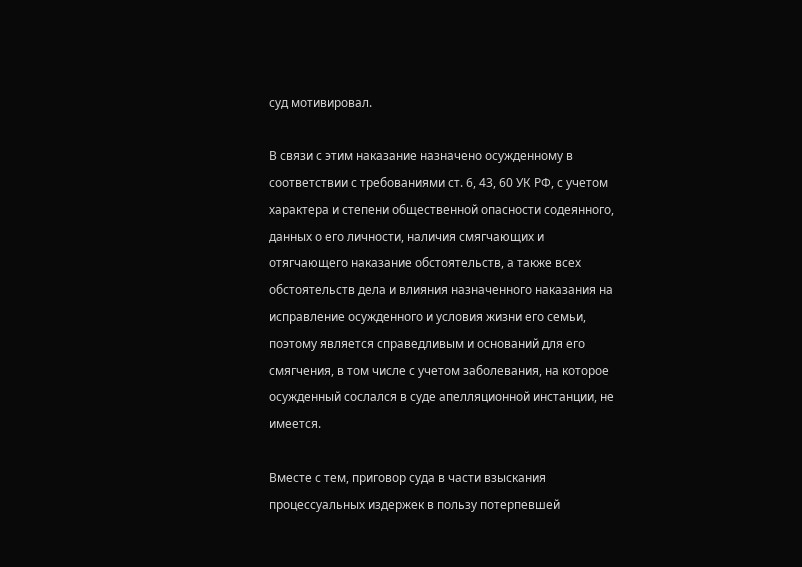суд мотивировал.

В связи с этим наказание назначено осужденному в соответствии с требованиями ст. 6, 43, 60 УК РФ, с учетом характера и степени общественной опасности содеянного, данных о его личности, наличия смягчающих и отягчающего наказание обстоятельств, а также всех обстоятельств дела и влияния назначенного наказания на исправление осужденного и условия жизни его семьи, поэтому является справедливым и оснований для его смягчения, в том числе с учетом заболевания, на которое осужденный сослался в суде апелляционной инстанции, не имеется.

Вместе с тем, приговор суда в части взыскания процессуальных издержек в пользу потерпевшей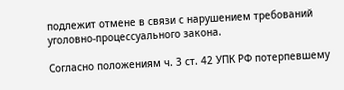подлежит отмене в связи с нарушением требований уголовно-процессуального закона.

Согласно положениям ч. 3 ст. 42 УПК РФ потерпевшему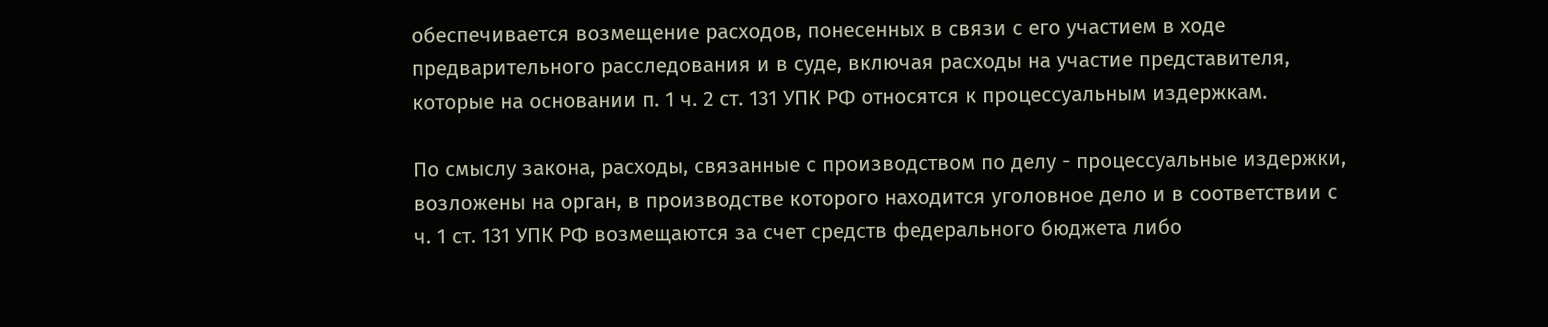обеспечивается возмещение расходов, понесенных в связи с его участием в ходе предварительного расследования и в суде, включая расходы на участие представителя, которые на основании п. 1 ч. 2 ст. 131 УПК РФ относятся к процессуальным издержкам.

По смыслу закона, расходы, связанные с производством по делу - процессуальные издержки, возложены на орган, в производстве которого находится уголовное дело и в соответствии с ч. 1 ст. 131 УПК РФ возмещаются за счет средств федерального бюджета либо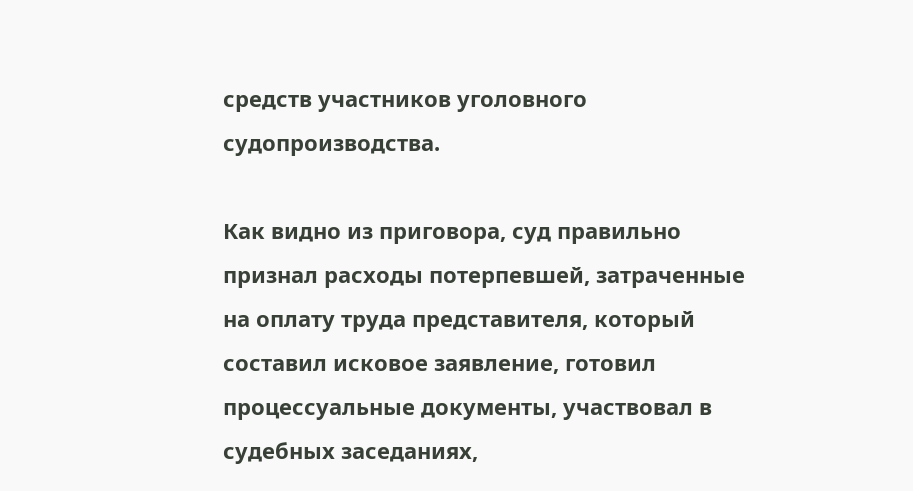средств участников уголовного судопроизводства.

Как видно из приговора, суд правильно признал расходы потерпевшей, затраченные на оплату труда представителя, который составил исковое заявление, готовил процессуальные документы, участвовал в судебных заседаниях,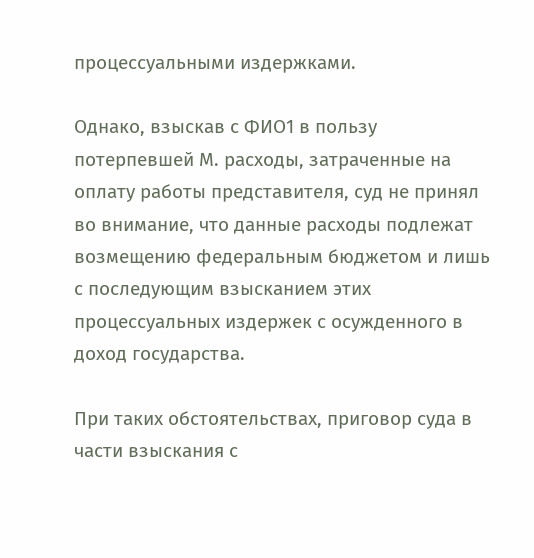процессуальными издержками.

Однако, взыскав с ФИО1 в пользу потерпевшей М. расходы, затраченные на оплату работы представителя, суд не принял во внимание, что данные расходы подлежат возмещению федеральным бюджетом и лишь с последующим взысканием этих процессуальных издержек с осужденного в доход государства.

При таких обстоятельствах, приговор суда в части взыскания с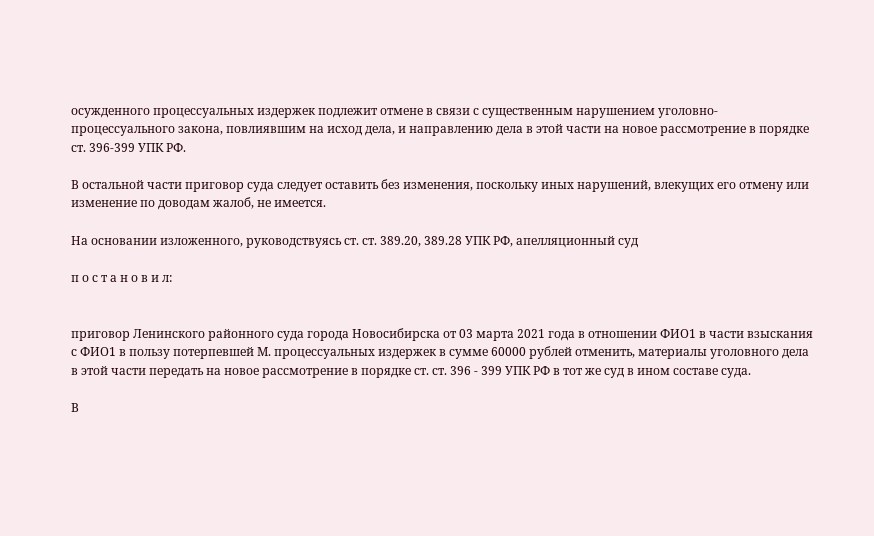осужденного процессуальных издержек подлежит отмене в связи с существенным нарушением уголовно-процессуального закона, повлиявшим на исход дела, и направлению дела в этой части на новое рассмотрение в порядке ст. 396-399 УПК РФ.

В остальной части приговор суда следует оставить без изменения, поскольку иных нарушений, влекущих его отмену или изменение по доводам жалоб, не имеется.

На основании изложенного, руководствуясь ст. ст. 389.20, 389.28 УПК РФ, апелляционный суд

п о с т а н о в и л:


приговор Ленинского районного суда города Новосибирска от 03 марта 2021 года в отношении ФИО1 в части взыскания с ФИО1 в пользу потерпевшей М. процессуальных издержек в сумме 60000 рублей отменить, материалы уголовного дела в этой части передать на новое рассмотрение в порядке ст. ст. 396 - 399 УПК РФ в тот же суд в ином составе суда.

В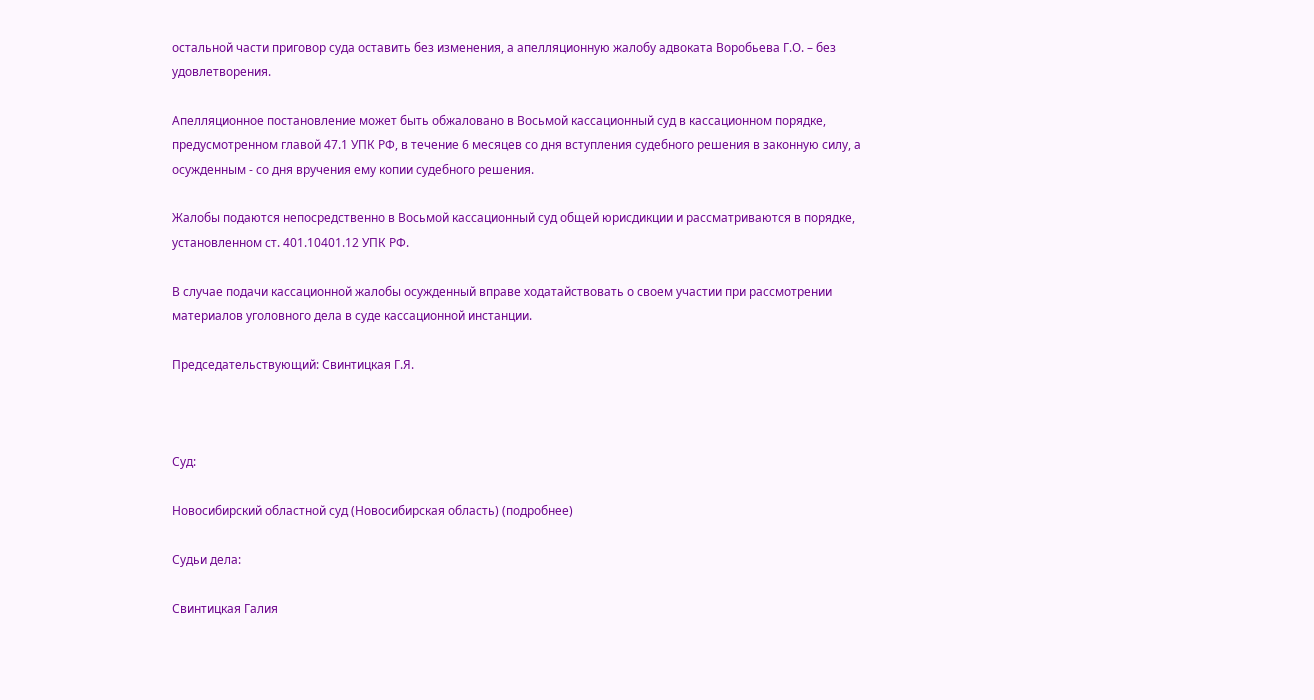остальной части приговор суда оставить без изменения, а апелляционную жалобу адвоката Воробьева Г.О. – без удовлетворения.

Апелляционное постановление может быть обжаловано в Восьмой кассационный суд в кассационном порядке, предусмотренном главой 47.1 УПК РФ, в течение 6 месяцев со дня вступления судебного решения в законную силу, а осужденным - со дня вручения ему копии судебного решения.

Жалобы подаются непосредственно в Восьмой кассационный суд общей юрисдикции и рассматриваются в порядке, установленном ст. 401.10401.12 УПК РФ.

В случае подачи кассационной жалобы осужденный вправе ходатайствовать о своем участии при рассмотрении материалов уголовного дела в суде кассационной инстанции.

Председательствующий: Свинтицкая Г.Я.



Суд:

Новосибирский областной суд (Новосибирская область) (подробнее)

Судьи дела:

Свинтицкая Галия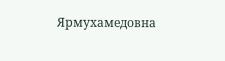Ярмухамедовна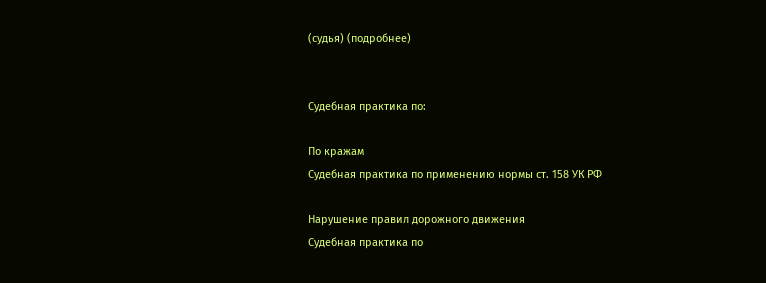(судья) (подробнее)


Судебная практика по:

По кражам
Судебная практика по применению нормы ст. 158 УК РФ

Нарушение правил дорожного движения
Судебная практика по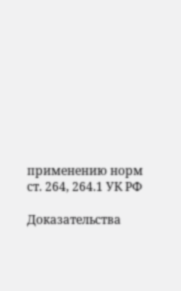применению норм ст. 264, 264.1 УК РФ

Доказательства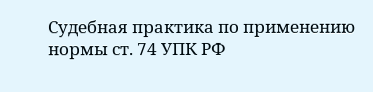Судебная практика по применению нормы ст. 74 УПК РФ